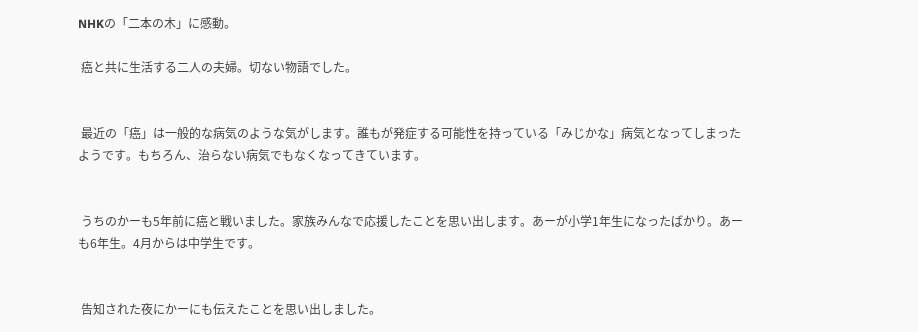NHKの「二本の木」に感動。

 癌と共に生活する二人の夫婦。切ない物語でした。


 最近の「癌」は一般的な病気のような気がします。誰もが発症する可能性を持っている「みじかな」病気となってしまったようです。もちろん、治らない病気でもなくなってきています。


 うちのかーも5年前に癌と戦いました。家族みんなで応援したことを思い出します。あーが小学1年生になったばかり。あーも6年生。4月からは中学生です。


 告知された夜にかーにも伝えたことを思い出しました。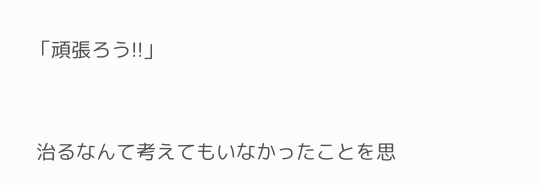「頑張ろう!!」


 治るなんて考えてもいなかったことを思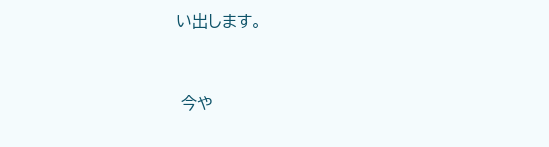い出します。


 今や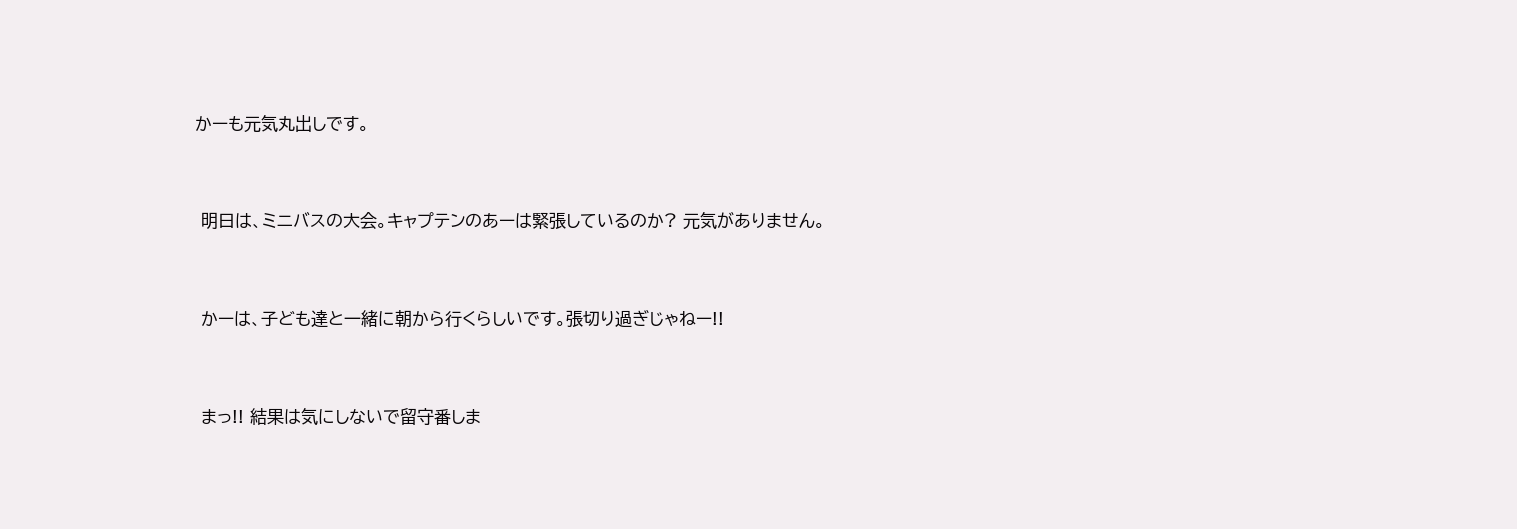かーも元気丸出しです。


 明日は、ミニバスの大会。キャプテンのあーは緊張しているのか? 元気がありません。


 かーは、子ども達と一緒に朝から行くらしいです。張切り過ぎじゃねー!!


 まっ!! 結果は気にしないで留守番しま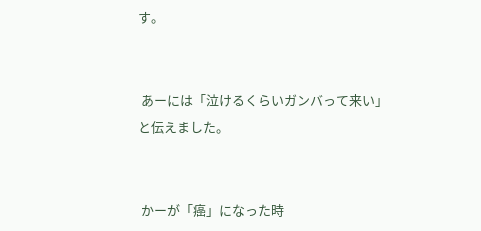す。


 あーには「泣けるくらいガンバって来い」と伝えました。


 かーが「癌」になった時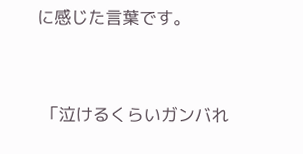に感じた言葉です。


 「泣けるくらいガンバれ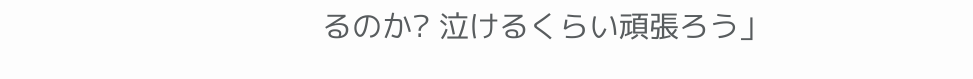るのか? 泣けるくらい頑張ろう」